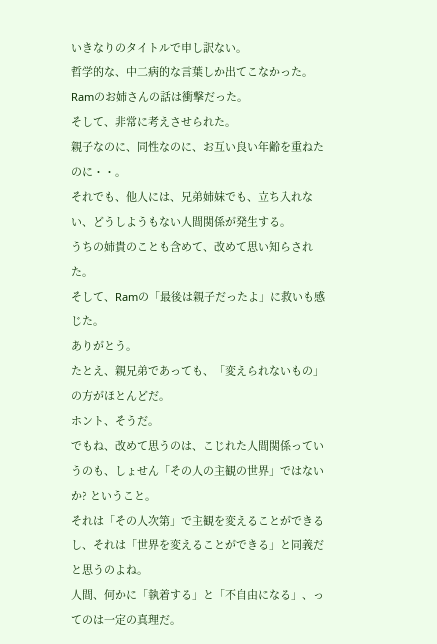いきなりのタイトルで申し訳ない。
哲学的な、中二病的な言葉しか出てこなかった。
Ramのお姉さんの話は衝撃だった。
そして、非常に考えさせられた。
親子なのに、同性なのに、お互い良い年齢を重ねたのに・・。
それでも、他人には、兄弟姉妹でも、立ち入れない、どうしようもない人間関係が発生する。
うちの姉貴のことも含めて、改めて思い知らされた。
そして、Ramの「最後は親子だったよ」に救いも感じた。
ありがとう。
たとえ、親兄弟であっても、「変えられないもの」の方がほとんどだ。
ホント、そうだ。
でもね、改めて思うのは、こじれた人間関係っていうのも、しょせん「その人の主観の世界」ではないか? ということ。
それは「その人次第」で主観を変えることができるし、それは「世界を変えることができる」と同義だと思うのよね。
人間、何かに「執着する」と「不自由になる」、ってのは一定の真理だ。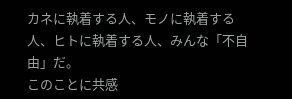カネに執着する人、モノに執着する人、ヒトに執着する人、みんな「不自由」だ。
このことに共感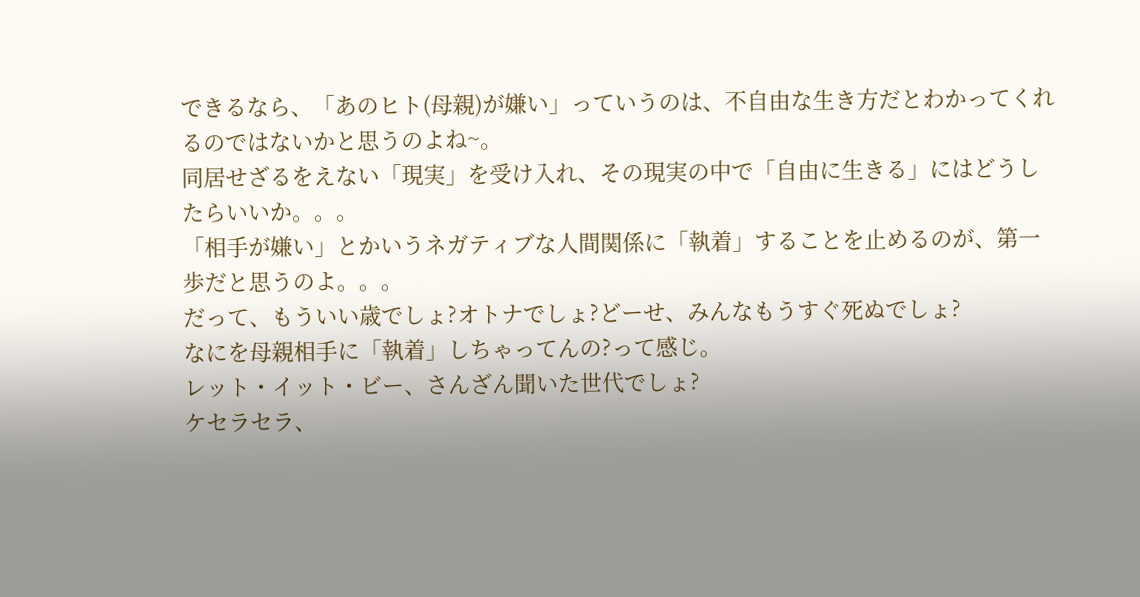できるなら、「あのヒト(母親)が嫌い」っていうのは、不自由な生き方だとわかってくれるのではないかと思うのよね~。
同居せざるをえない「現実」を受け入れ、その現実の中で「自由に生きる」にはどうしたらいいか。。。
「相手が嫌い」とかいうネガティブな人間関係に「執着」することを止めるのが、第一歩だと思うのよ。。。
だって、もういい歳でしょ?オトナでしょ?どーせ、みんなもうすぐ死ぬでしょ?
なにを母親相手に「執着」しちゃってんの?って感じ。
レット・イット・ビー、さんざん聞いた世代でしょ?
ケセラセラ、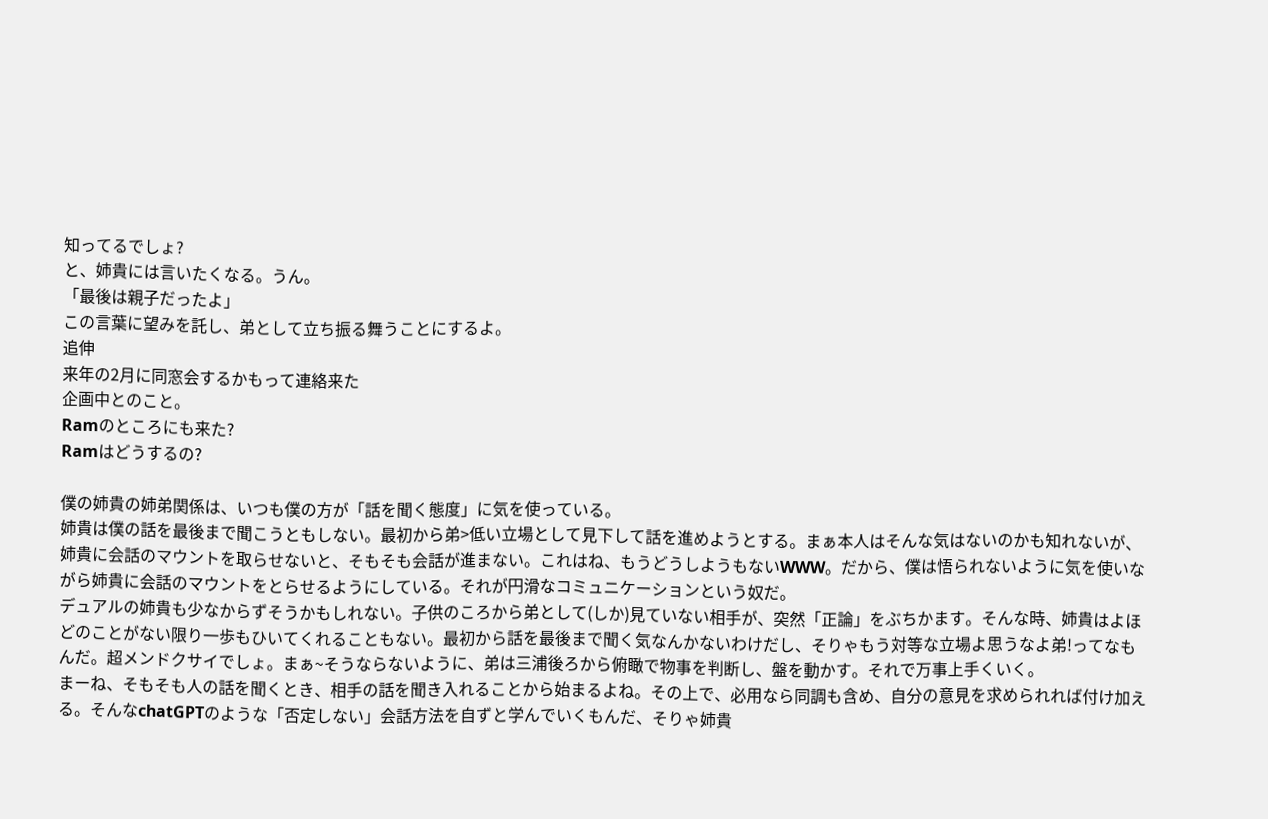知ってるでしょ?
と、姉貴には言いたくなる。うん。
「最後は親子だったよ」
この言葉に望みを託し、弟として立ち振る舞うことにするよ。
追伸
来年の2月に同窓会するかもって連絡来た
企画中とのこと。
Ramのところにも来た?
Ramはどうするの?

僕の姉貴の姉弟関係は、いつも僕の方が「話を聞く態度」に気を使っている。
姉貴は僕の話を最後まで聞こうともしない。最初から弟>低い立場として見下して話を進めようとする。まぁ本人はそんな気はないのかも知れないが、姉貴に会話のマウントを取らせないと、そもそも会話が進まない。これはね、もうどうしようもないWWW。だから、僕は悟られないように気を使いながら姉貴に会話のマウントをとらせるようにしている。それが円滑なコミュニケーションという奴だ。
デュアルの姉貴も少なからずそうかもしれない。子供のころから弟として(しか)見ていない相手が、突然「正論」をぶちかます。そんな時、姉貴はよほどのことがない限り一歩もひいてくれることもない。最初から話を最後まで聞く気なんかないわけだし、そりゃもう対等な立場よ思うなよ弟!ってなもんだ。超メンドクサイでしょ。まぁ~そうならないように、弟は三浦後ろから俯瞰で物事を判断し、盤を動かす。それで万事上手くいく。
まーね、そもそも人の話を聞くとき、相手の話を聞き入れることから始まるよね。その上で、必用なら同調も含め、自分の意見を求められれば付け加える。そんなchatGPTのような「否定しない」会話方法を自ずと学んでいくもんだ、そりゃ姉貴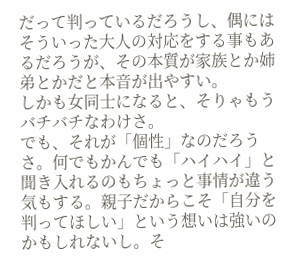だって判っているだろうし、偶にはそういった大人の対応をする事もあるだろうが、その本質が家族とか姉弟とかだと本音が出やすい。
しかも女同士になると、そりゃもうバチバチなわけさ。
でも、それが「個性」なのだろうさ。何でもかんでも「ハイハイ」と聞き入れるのもちょっと事情が違う気もする。親子だからこそ「自分を判ってほしい」という想いは強いのかもしれないし。そ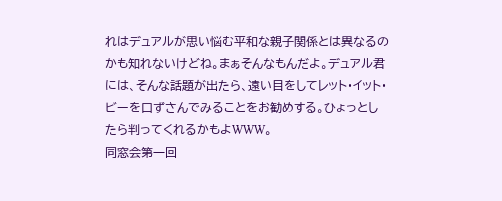れはデュアルが思い悩む平和な親子関係とは異なるのかも知れないけどね。まぁそんなもんだよ。デュアル君には、そんな話題が出たら、遠い目をしてレット・イット・ビーを口ずさんでみることをお勧めする。ひょっとしたら判ってくれるかもよWWW。
同窓会第一回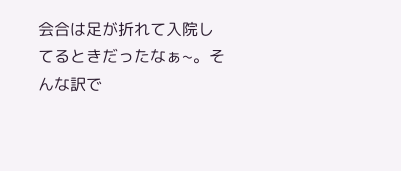会合は足が折れて入院してるときだったなぁ~。そんな訳で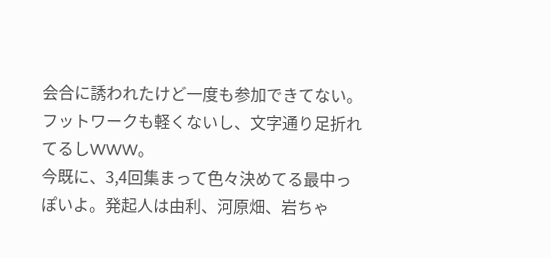会合に誘われたけど一度も参加できてない。フットワークも軽くないし、文字通り足折れてるしWWW。
今既に、3,4回集まって色々決めてる最中っぽいよ。発起人は由利、河原畑、岩ちゃ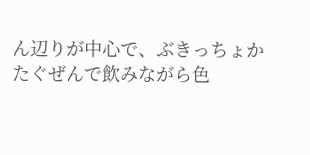ん辺りが中心で、ぶきっちょかたぐぜんで飲みながら色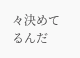々決めてるんだ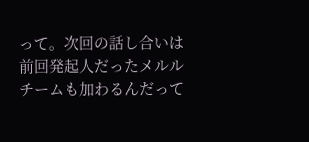って。次回の話し合いは前回発起人だったメルルチームも加わるんだって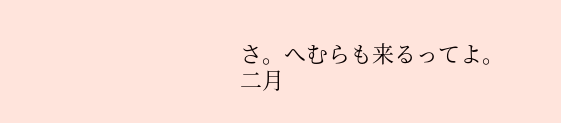さ。へむらも来るってよ。
二月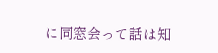に同窓会って話は知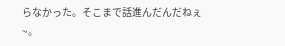らなかった。そこまで話進んだんだねぇ~。